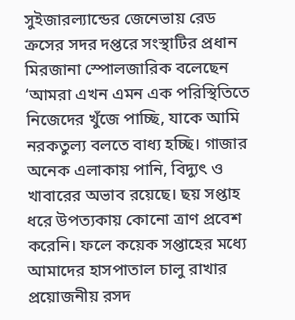সুইজারল্যান্ডের জেনেভায় রেড ক্রসের সদর দপ্তরে সংস্থাটির প্রধান মিরজানা স্পোলজারিক বলেছেন ‘আমরা এখন এমন এক পরিস্থিতিতে নিজেদের খুঁজে পাচ্ছি, যাকে আমি নরকতুল্য বলতে বাধ্য হচ্ছি। গাজার অনেক এলাকায় পানি, বিদ্যুৎ ও খাবারের অভাব রয়েছে। ছয় সপ্তাহ ধরে উপত্যকায় কোনো ত্রাণ প্রবেশ করেনি। ফলে কয়েক সপ্তাহের মধ্যে আমাদের হাসপাতাল চালু রাখার প্রয়োজনীয় রসদ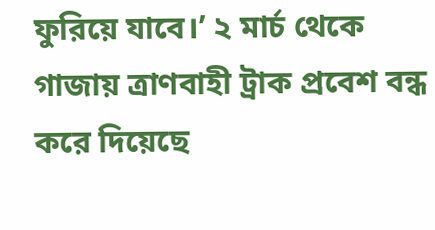ফুরিয়ে যাবে।’ ২ মার্চ থেকে গাজায় ত্রাণবাহী ট্রাক প্রবেশ বন্ধ করে দিয়েছে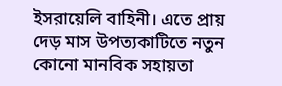ইসরায়েলি বাহিনী। এতে প্রায় দেড় মাস উপত্যকাটিতে নতুন কোনো মানবিক সহায়তা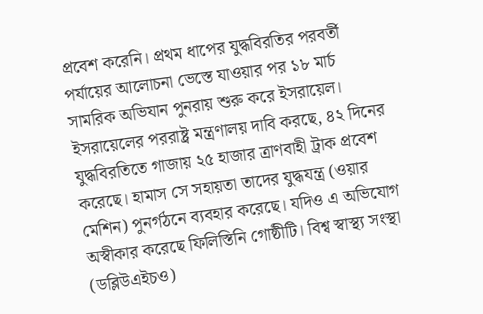প্রবেশ করেনি। প্রথম ধাপের যুদ্ধবিরতির পরবর্তী পর্যায়ের আলোচনা ভেস্তে যাওয়ার পর ১৮ মার্চ সামরিক অভিযান পুনরায় শুরু করে ইসরায়েল।
ইসরায়েলের পররাষ্ট্র মন্ত্রণালয় দাবি করছে, ৪২ দিনের যুদ্ধবিরতিতে গাজায় ২৫ হাজার ত্রাণবাহী ট্রাক প্রবেশ করেছে। হামাস সে সহায়তা তাদের যুদ্ধযন্ত্র (ওয়ার মেশিন) পুনর্গঠনে ব্যবহার করেছে। যদিও এ অভিযোগ অস্বীকার করেছে ফিলিস্তিনি গোষ্ঠীটি। বিশ্ব স্বাস্থ্য সংস্থা (ডব্লিউএইচও)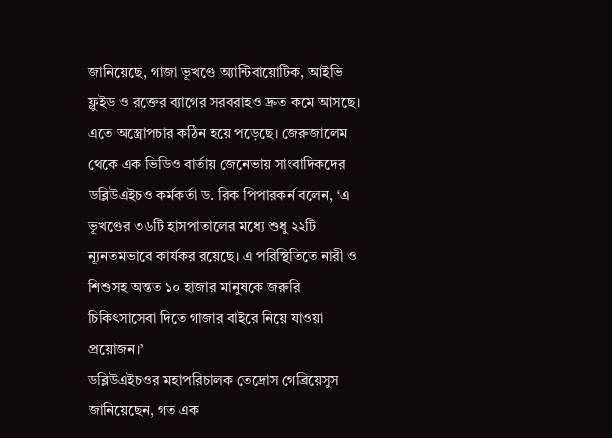জানিয়েছে, গাজা ভূখণ্ডে অ্যান্টিবায়োটিক, আইভি ফ্লুইড ও রক্তের ব্যাগের সরবরাহও দ্রুত কমে আসছে। এতে অস্ত্রোপচার কঠিন হয়ে পড়েছে। জেরুজালেম থেকে এক ভিডিও বার্তায় জেনেভায় সাংবাদিকদের ডব্লিউএইচও কর্মকর্তা ড. রিক পিপারকর্ন বলেন, ‘এ ভূখণ্ডের ৩৬টি হাসপাতালের মধ্যে শুধু ২২টি ন্যূনতমভাবে কার্যকর রয়েছে। এ পরিস্থিতিতে নারী ও শিশুসহ অন্তত ১০ হাজার মানুষকে জরুরি চিকিৎসাসেবা দিতে গাজার বাইরে নিয়ে যাওয়া প্রয়োজন।’
ডব্লিউএইচওর মহাপরিচালক তেদ্রোস গেব্রিয়েসুস জানিয়েছেন, গত এক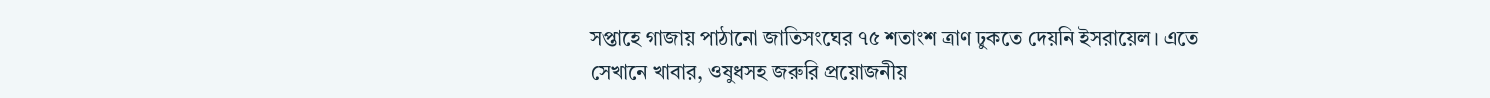সপ্তাহে গাজায় পাঠানো জাতিসংঘের ৭৫ শতাংশ ত্রাণ ঢুকতে দেয়নি ইসরায়েল। এতে সেখানে খাবার, ওষুধসহ জরুরি প্রয়োজনীয়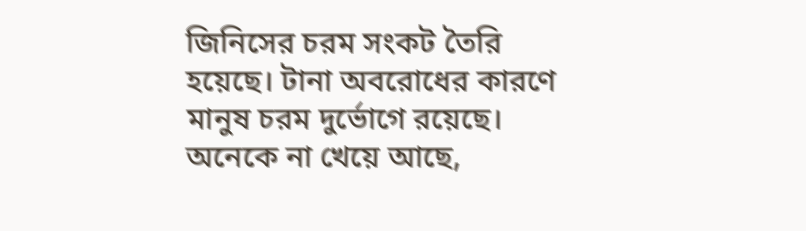জিনিসের চরম সংকট তৈরি হয়েছে। টানা অবরোধের কারণে মানুষ চরম দুর্ভোগে রয়েছে। অনেকে না খেয়ে আছে,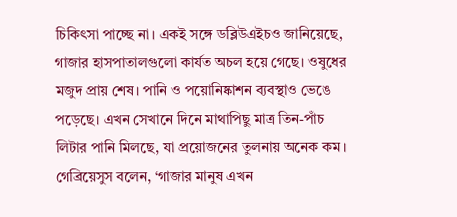চিকিৎসা পাচ্ছে না। একই সঙ্গে ডব্লিউএইচও জানিয়েছে, গাজার হাসপাতালগুলো কার্যত অচল হয়ে গেছে। ওষুধের মজুদ প্রায় শেষ। পানি ও পয়োনিষ্কাশন ব্যবস্থাও ভেঙে পড়েছে। এখন সেখানে দিনে মাথাপিছু মাত্র তিন-পাঁচ লিটার পানি মিলছে, যা প্রয়োজনের তুলনায় অনেক কম। গেব্রিয়েসুস বলেন, ‘গাজার মানুষ এখন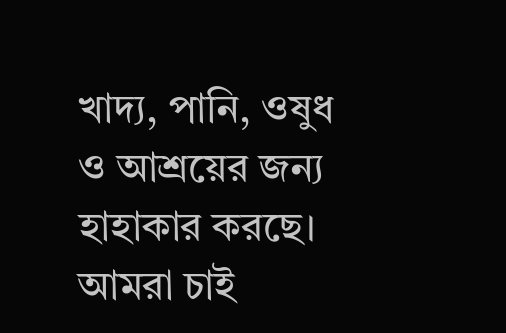খাদ্য, পানি, ওষুধ ও আশ্রয়ের জন্য হাহাকার করছে। আমরা চাই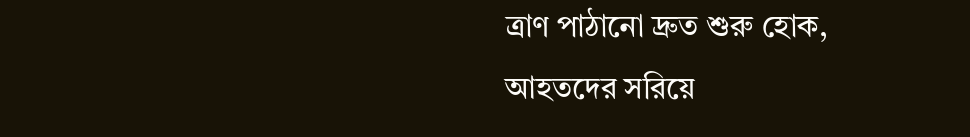ত্রাণ পাঠানো দ্রুত শুরু হোক, আহতদের সরিয়ে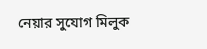নেয়ার সুযোগ মিলুক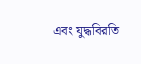এবং যুদ্ধবিরতি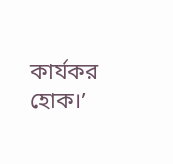কার্যকর হোক।’